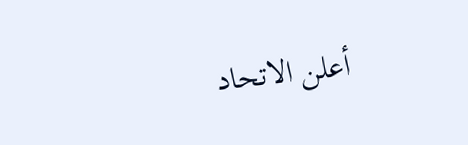أعلن الاتحاد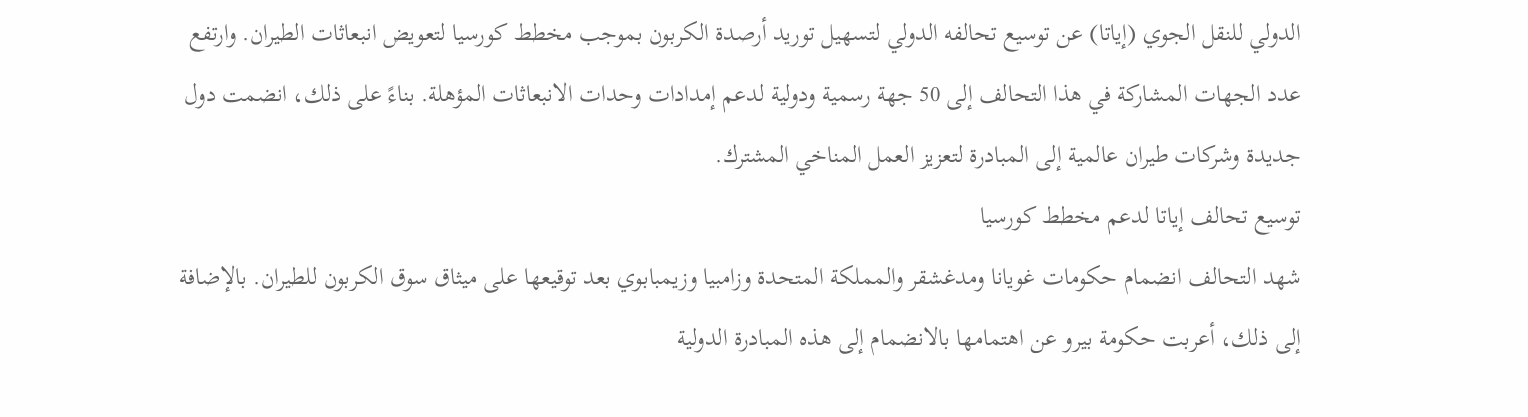الدولي للنقل الجوي (إياتا) عن توسيع تحالفه الدولي لتسهيل توريد أرصدة الكربون بموجب مخطط كورسيا لتعويض انبعاثات الطيران. وارتفع عدد الجهات المشاركة في هذا التحالف إلى 50 جهة رسمية ودولية لدعم إمدادات وحدات الانبعاثات المؤهلة. بناءً على ذلك، انضمت دول جديدة وشركات طيران عالمية إلى المبادرة لتعزيز العمل المناخي المشترك.
توسيع تحالف إياتا لدعم مخطط كورسيا
شهد التحالف انضمام حكومات غويانا ومدغشقر والمملكة المتحدة وزامبيا وزيمبابوي بعد توقيعها على ميثاق سوق الكربون للطيران. بالإضافة إلى ذلك، أعربت حكومة بيرو عن اهتمامها بالانضمام إلى هذه المبادرة الدولية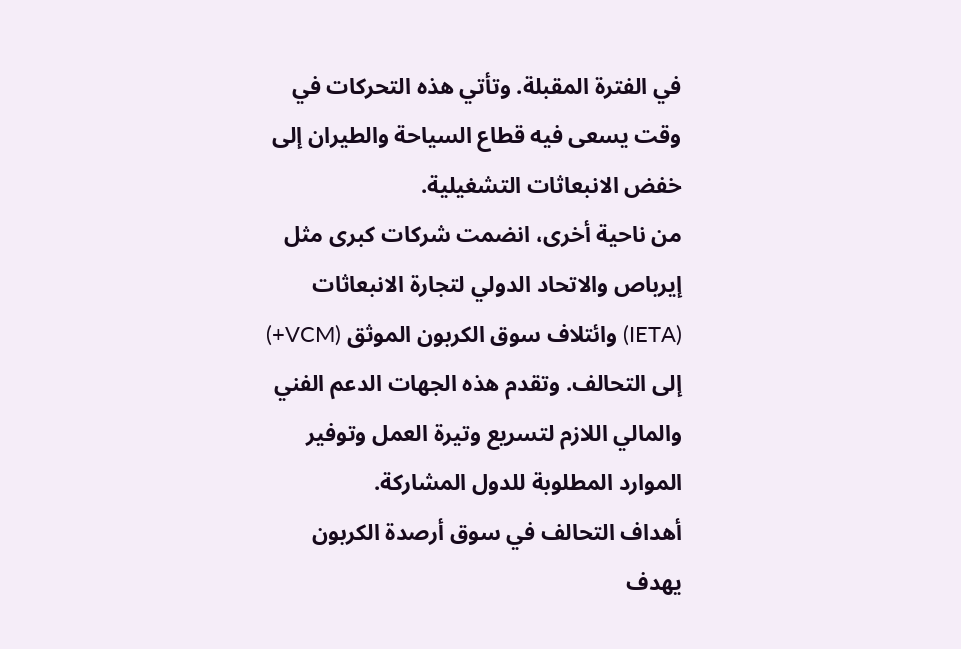في الفترة المقبلة. وتأتي هذه التحركات في وقت يسعى فيه قطاع السياحة والطيران إلى خفض الانبعاثات التشغيلية.
من ناحية أخرى، انضمت شركات كبرى مثل إيرباص والاتحاد الدولي لتجارة الانبعاثات (IETA) وائتلاف سوق الكربون الموثق (VCM+) إلى التحالف. وتقدم هذه الجهات الدعم الفني والمالي اللازم لتسريع وتيرة العمل وتوفير الموارد المطلوبة للدول المشاركة.
أهداف التحالف في سوق أرصدة الكربون
يهدف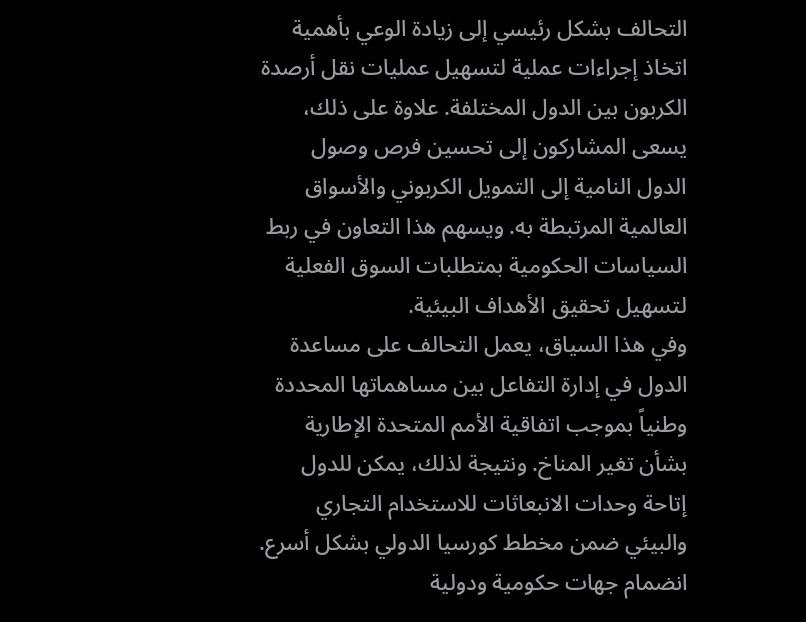التحالف بشكل رئيسي إلى زيادة الوعي بأهمية اتخاذ إجراءات عملية لتسهيل عمليات نقل أرصدة الكربون بين الدول المختلفة. علاوة على ذلك، يسعى المشاركون إلى تحسين فرص وصول الدول النامية إلى التمويل الكربوني والأسواق العالمية المرتبطة به. ويسهم هذا التعاون في ربط السياسات الحكومية بمتطلبات السوق الفعلية لتسهيل تحقيق الأهداف البيئية.
وفي هذا السياق، يعمل التحالف على مساعدة الدول في إدارة التفاعل بين مساهماتها المحددة وطنياً بموجب اتفاقية الأمم المتحدة الإطارية بشأن تغير المناخ. ونتيجة لذلك، يمكن للدول إتاحة وحدات الانبعاثات للاستخدام التجاري والبيئي ضمن مخطط كورسيا الدولي بشكل أسرع.
انضمام جهات حكومية ودولية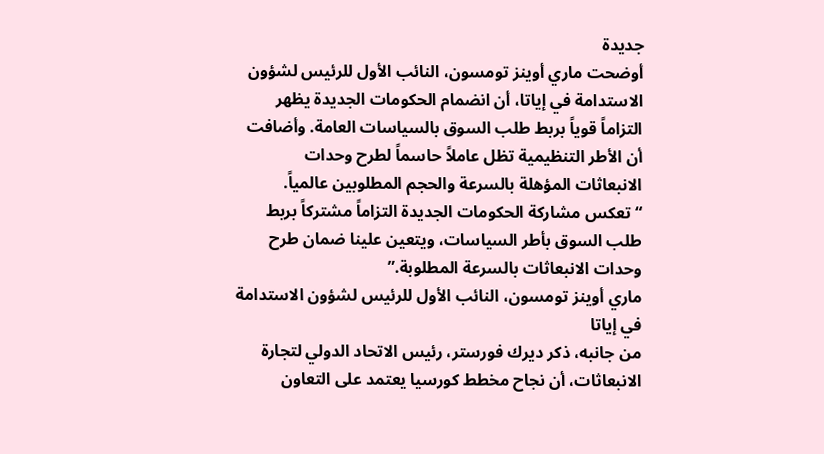جديدة
أوضحت ماري أوينز تومسون، النائب الأول للرئيس لشؤون الاستدامة في إياتا، أن انضمام الحكومات الجديدة يظهر التزاماً قوياً بربط طلب السوق بالسياسات العامة. وأضافت أن الأطر التنظيمية تظل عاملاً حاسماً لطرح وحدات الانبعاثات المؤهلة بالسرعة والحجم المطلوبين عالمياً.
“تعكس مشاركة الحكومات الجديدة التزاماً مشتركاً بربط طلب السوق بأطر السياسات، ويتعين علينا ضمان طرح وحدات الانبعاثات بالسرعة المطلوبة.”
ماري أوينز تومسون، النائب الأول للرئيس لشؤون الاستدامة في إياتا
من جانبه، ذكر ديرك فورستر، رئيس الاتحاد الدولي لتجارة الانبعاثات، أن نجاح مخطط كورسيا يعتمد على التعاون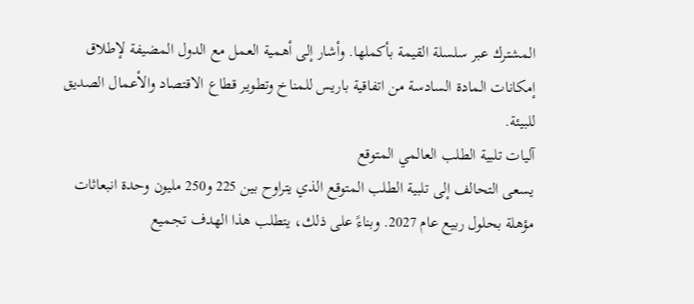المشترك عبر سلسلة القيمة بأكملها. وأشار إلى أهمية العمل مع الدول المضيفة لإطلاق إمكانات المادة السادسة من اتفاقية باريس للمناخ وتطوير قطاع الاقتصاد والأعمال الصديق للبيئة.
آليات تلبية الطلب العالمي المتوقع
يسعى التحالف إلى تلبية الطلب المتوقع الذي يتراوح بين 225 و250 مليون وحدة انبعاثات مؤهلة بحلول ربيع عام 2027. وبناءً على ذلك، يتطلب هذا الهدف تجميع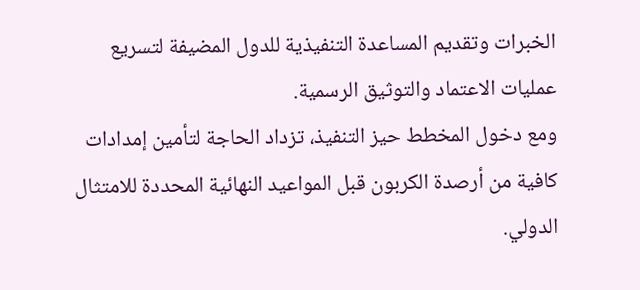الخبرات وتقديم المساعدة التنفيذية للدول المضيفة لتسريع عمليات الاعتماد والتوثيق الرسمية.
ومع دخول المخطط حيز التنفيذ، تزداد الحاجة لتأمين إمدادات كافية من أرصدة الكربون قبل المواعيد النهائية المحددة للامتثال الدولي.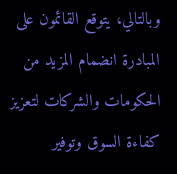وبالتالي، يتوقع القائمون على المبادرة انضمام المزيد من الحكومات والشركات لتعزيز كفاءة السوق وتوفير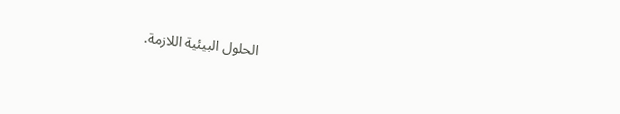الحلول البيئية اللازمة.